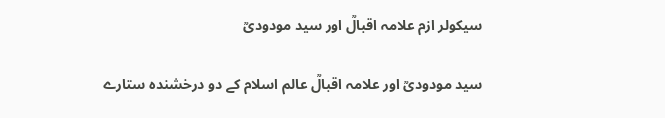سیکولر ازم علامہ اقبالؒ اور سید مودودیؒ

سید مودودیؒ اور علامہ اقبالؒ عالم اسلام کے دو درخشندہ ستارے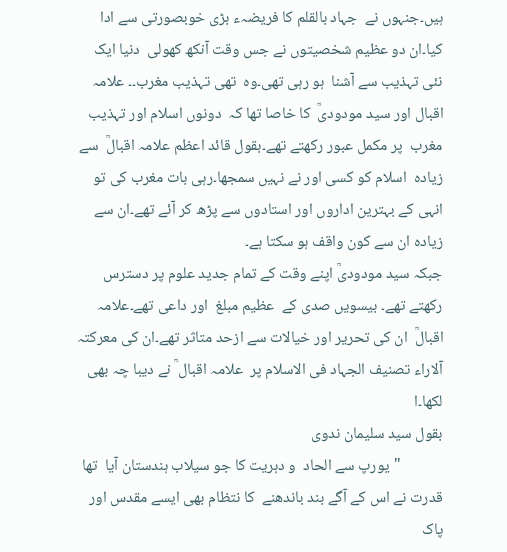ہیں۔جنہوں نے  جہاد بالقلم کا فریضہء بڑی خوبصورتی سے ادا کیا۔ان دو عظیم شخصیتوں نے جس وقت آنکھ کھولی  دنیا ایک نئی تہذیب سے آشنا  ہو رہی تھی۔وہ  تھی تہذیب مغرب۔۔ علامہ اقبال اور سید مودودیؒ  کا خاصا تھا کہ  دونوں اسلام اور تہذیب مغرب  پر مکمل عبور رکھتے تھے۔بقول قائد اعظم علامہ اقبالؒ  سے زیادہ  اسلام کو کسی اور نے نہیں سمجھا۔رہی بات مغرب کی تو انہی کے بہترین اداروں اور استادوں سے پڑھ کر آئے تھے۔ان سے زیادہ ان سے کون واقف ہو سکتا ہے۔
جبکہ سید مودودیؒ اپنے وقت کے تمام جدید علوم پر دسترس رکھتے تھے۔ بیسویں صدی کے  عظیم مبلغ  اور داعی تھے۔علامہ اقبالؒ  ان کی تحریر اور خیالات سے ازحد متاثر تھے۔ان کی معرکتہ آلاراء تصنیف الجہاد فی الاسلام پر  علامہ اقبال ؒ نے دیبا چہ بھی لکھا۔ا
بقول سید سلیمان ندوی
            "یورپ سے الحاد  و دہریت کا جو سیلاب ہندستان آیا  تھا قدرت نے اس کے آگے بند باندھنے  کا نتظام بھی ایسے مقدس اور پاک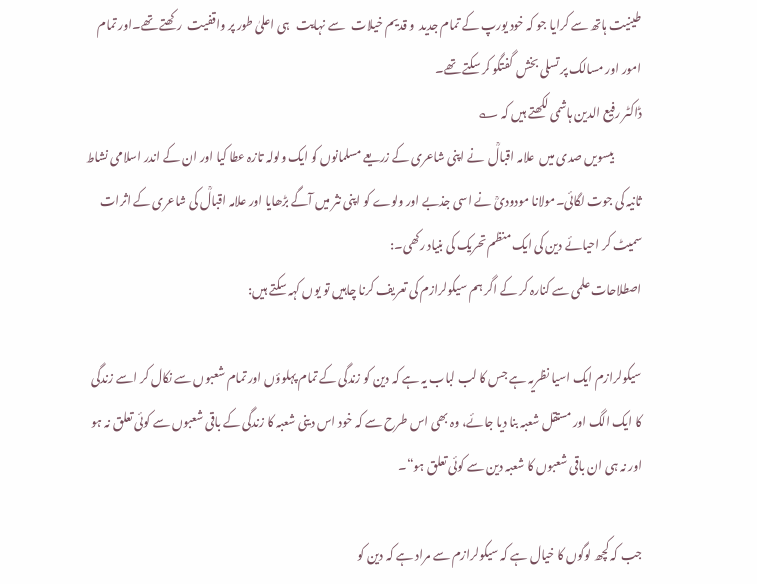طینیت ہاتھ سے کرایا جو کہ خود یورپ کے تمام جدید  و قدیم خیلات   سے نہایت   ہی اعلیٰ طور پر واقفیت  رکھتے تھے۔اور تمام امور اور مسالک پر تسلی بخش  گفتگو کر سکتے تھے۔
ڈاکٹر رفیع الدین ہاشمی لکھتے ہیں کہ ؎
            بیسویں صدی میں  علامہ اقبالؒ  نے اپنی شاعری کے زریعے مسلمانوں کو ایک ولولہ تازہ عطا کیا اور ان کے اندر اسلامی نشاط  ثانیہ کی جوت لگائی۔مولانا مودودیؒ نے اسی جذبے اور ولوے کو اپنی نثر میں آگے بڑھایا اور علامہ اقبالؒ کی شاعری کے اثرات  سمیٹ کر احیائے دین کی ایک منظم تحریک کی بنیاد رکھی۔:
اصطلاحات علمی سے کنارہ کر کے اگر ہم سیکولرازم کی تعریف کرنا چاہیں تو یوں کہہ سکتے ہیں:

سیکولرازم ایک اسیا نظریہ ہے جس کا لب لباب یہ ہے کہ دین کو زندگی کے تمام پہلوؤں اور تمام شعبوں سے نکال کر اسے زندگی کا ایک الگ اور مستقل شعبہ بنا دیا جائے، وہ بھی اس طرح سے کہ خود اس دینی شعبہ کا زندگی کے باقی شعبوں سے کوئی تعلق نہ ہو اور نہ ہی ان باقی شعبوں کا شعبہ دین سے کوئی تعلق ہو“۔

جب کہ کچھ لوگوں کا خیال ہے کہ سیکولرازم سے مراد ہے کہ دین کو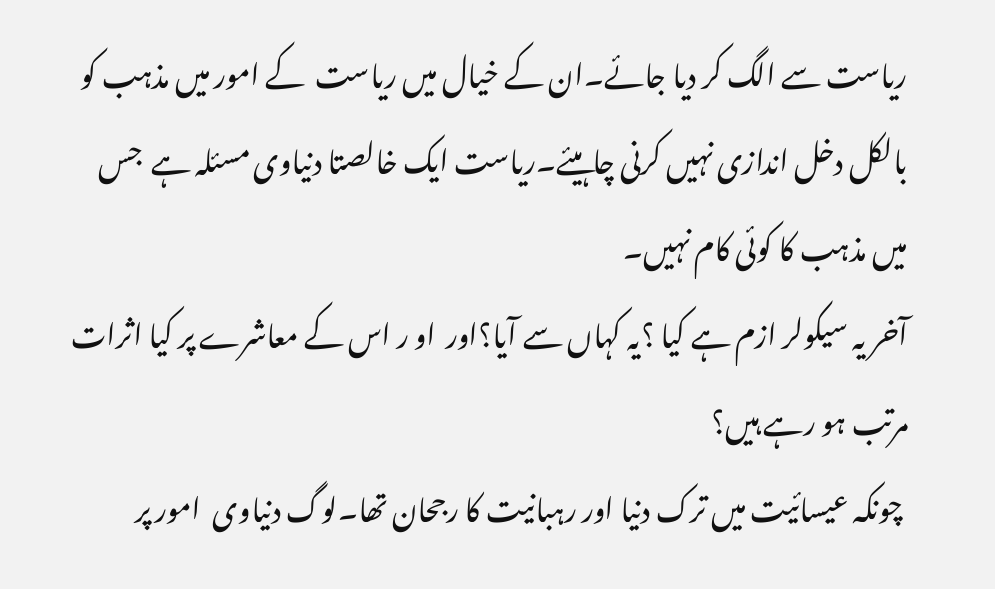ریاست سے الگ کر دیا جائے۔ان کے خیال میں ریاست  کے امور میں مذہب کو بالکل دخل اندازی نہیں کرنی چاہیئے۔ریاست ایک خالصتا دنیاوی مسئلہ ہے  جس میں مذہب کا کوئی کام نہیں۔
آخر یہ سیکولر ازم ہے کیا ؟یہ کہاں سے آیا؟اور  او ر اس کے معاشرے پر کیا اثرات مرتب ہو رہے ہیں؟
 چونکہ عیسائیت میں ترک دنیا اور رہبانیت کا رجحان تھا۔لوگ دنیاوی  امور پر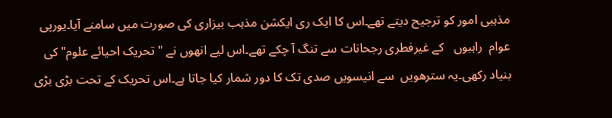مذہبی امور کو ترجیح دیتے تھے۔اس کا ایک ری ایکشن مذہب بیزاری کی صورت میں سامنے آیا۔یورپی عوام  راہبوں   کے غیرفطری رجحانات سے تنگ آ چکے تھے۔اس لیے انھوں نے "تحریک احیائے علوم" کی بنیاد رکھی۔یہ سترھویں  سے انیسویں صدی تک کا دور شمار کیا جاتا ہے۔اس تحریک کے تحت بڑی بڑی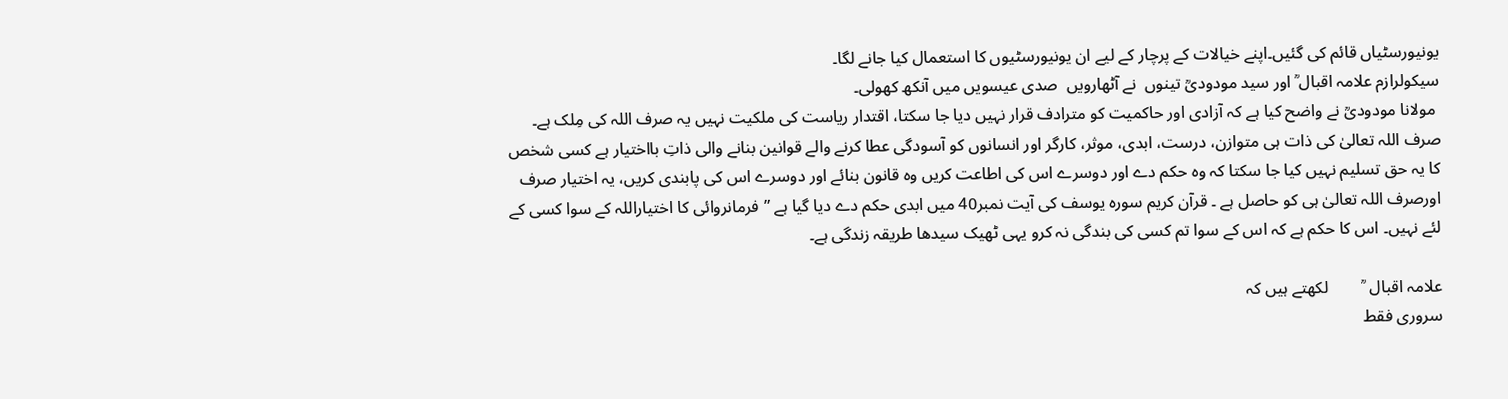یونیورسٹیاں قائم کی گئیں۔اپنے خیالات کے پرچار کے لیے ان یونیورسٹیوں کا استعمال کیا جانے لگا۔
سیکولرازم علامہ اقبال ؒ اور سید مودودیؒ تینوں  نے آٹھارویں  صدی عیسویں میں آنکھ کھولی۔
 مولانا مودودیؒ نے واضح کیا ہے کہ آزادی اور حاکمیت کو مترادف قرار نہیں دیا جا سکتا، اقتدار ریاست کی ملکیت نہیں یہ صرف اللہ کی مِلک ہے۔ صرف اللہ تعالیٰ کی ذات ہی متوازن، درست، ابدی، موثر، کارگر اور انسانوں کو آسودگی عطا کرنے والے قوانین بنانے والی ذاتِ بااختیار ہے کسی شخص کا یہ حق تسلیم نہیں کیا جا سکتا کہ وہ حکم دے اور دوسرے اس کی اطاعت کریں وہ قانون بنائے اور دوسرے اس کی پابندی کریں، یہ اختیار صرف اورصرف اللہ تعالیٰ ہی کو حاصل ہے ۔ قرآن کریم سورہ یوسف کی آیت نمبر40 میں ابدی حکم دے دیا گیا ہے ”فرمانروائی کا اختیاراللہ کے سوا کسی کے لئے نہیں۔ اس کا حکم ہے کہ اس کے سوا تم کسی کی بندگی نہ کرو یہی ٹھیک سیدھا طریقہ زندگی ہے۔

علامہ اقبال  ؒ        لکھتے ہیں کہ
سروری فقط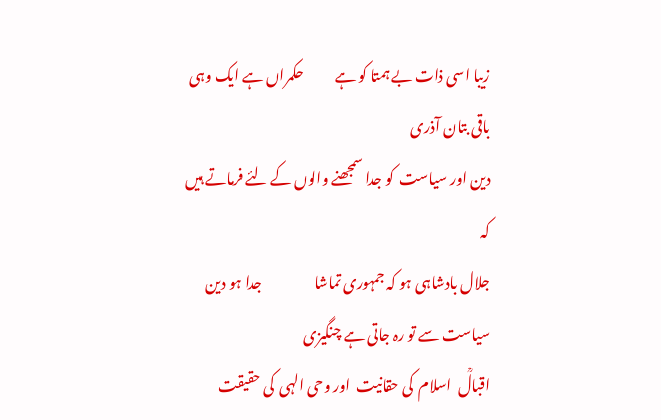زیبا اسی ذات بے ہمتا کو ہے           حکمراں ہے ایک وہی باقی بتان آذری
دین اور سیاست  کو جدا سمجھنے والوں کے لئے فرماتے ہیں کہ
جلال بادشاہی ہو کہ جمہوری تماشا                  جدا ہو دین سیاست سے تو رہ جاتی ہے چنگیزی
اقبالؒ  اسلام  کی حقانیت  اور وحی الہی  کی حقیقت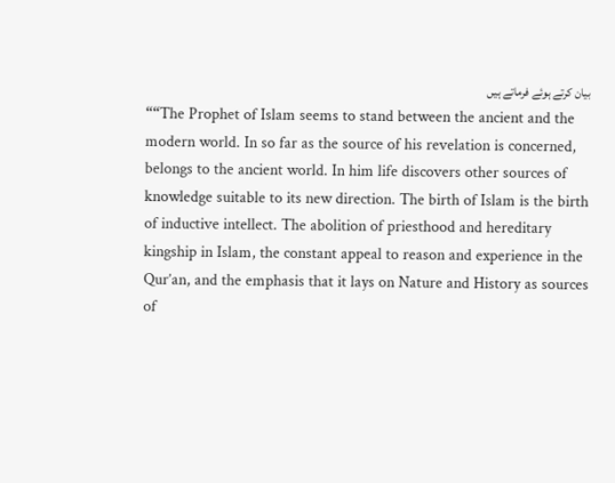بیان کرتے ہوئے فرماتے ہیں
““The Prophet of Islam seems to stand between the ancient and the modern world. In so far as the source of his revelation is concerned, belongs to the ancient world. In him life discovers other sources of knowledge suitable to its new direction. The birth of Islam is the birth of inductive intellect. The abolition of priesthood and hereditary kingship in Islam, the constant appeal to reason and experience in the Qur’an, and the emphasis that it lays on Nature and History as sources of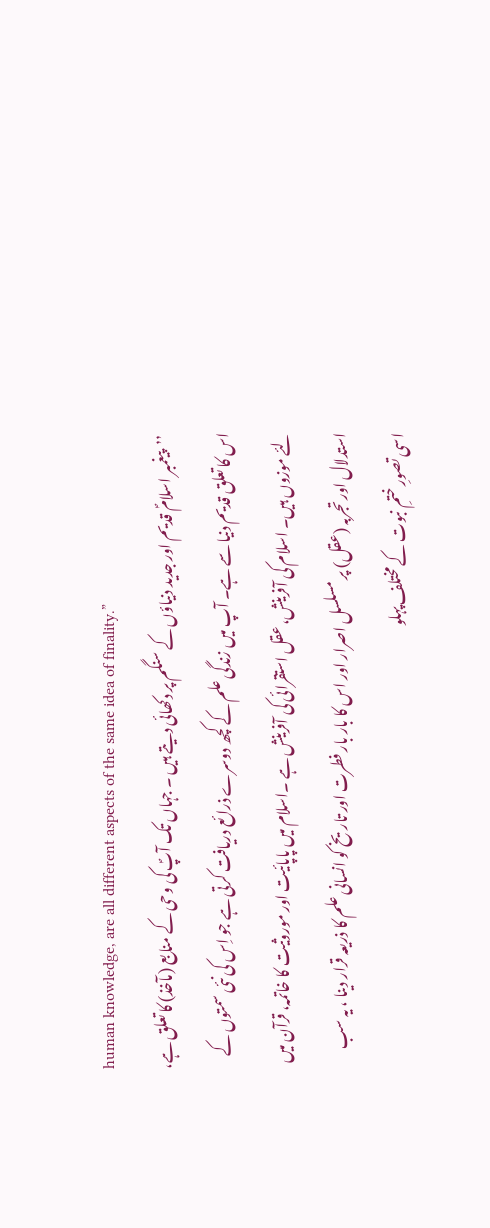human knowledge, are all different aspects of the same idea of finality.”
 ’’پیغمبر اسلامؐ قدیم اور جدید دنیاؤں کے سنگم پر دکھائی دیتے ہیں ۔ جہاں تک آپؐ کی وحی کے منابع (مآخذ) کا تعلق ہے، اس کا تعلق قدیم دنیا سے ہے۔ آپ میں زندگی علم کے کچھ دوسرے ذرائع دریافت کرتی ہے جو اِس کی نئی سمتوں کے لئے موزوں ہیں۔ اسلام کی آفرینش، عقل استقرائی کی آفرینش ہے ۔اسلام میں پاپائیت اور موروثیت کا خاتمہ، قرآن میں استدلال اور تجربہ (عقل) پر مسلسل اصرار اور اس کا بار بار فطرت اور تاریخ کو انسانی علم کا ذریعہ قرار دینا ، یہ سب اسی تصورِ ختمِ نبوت کے مختلف پہلو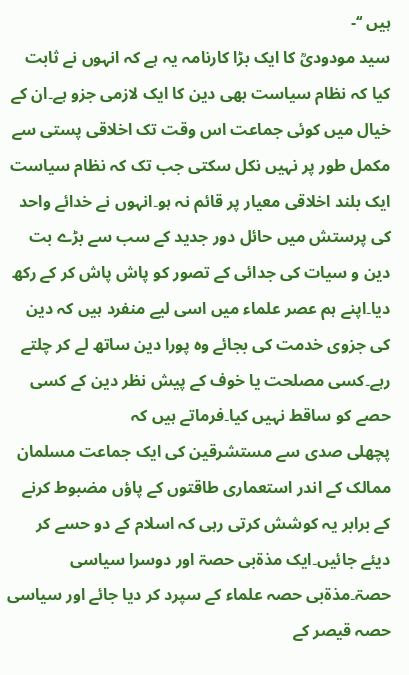ہیں ‘‘-
سید مودودیؒ کا ایک بڑا کارنامہ یہ ہے کہ انہوں نے ثابت کیا کہ نظام سیاست بھی دین کا ایک لازمی جزو ہے۔ان کے خیال میں کوئی جماعت اس وقت تک اخلاقی پستی سے مکمل طور پر نہیں نکل سکتی جب تک کہ نظام سیاست ایک بلند اخلاقی معیار پر قائم نہ ہو۔انہوں نے خدائے واحد کی پرستش میں حائل دور جدید کے سب سے بڑے بت دین و سیات کی جدائی کے تصور کو پاش پاش کر کے رکھ  دیا۔اپنے ہم عصر علماء میں اسی لیے منفرد ہیں کہ دین کی جزوی خدمت کی بجائے وہ پورا دین ساتھ لے کر چلتے رہے۔کسی مصلحت یا خوف کے پیش نظر دین کے کسی حصے کو ساقط نہیں کیا۔فرماتے ہیں کہ
پچھلی صدی سے مستشرقین کی ایک جماعت مسلمان ممالک کے اندر استعماری طاقتوں کے پاؤں مضبوط کرنے کے برابر یہ کوشش کرتی رہی کہ اسلام کے دو حسے کر دیئے جائیں۔ایک مذۃبی حصۃ اور دوسرا سیاسی حصۃ۔مذۃبی حصہ علماء کے سپرد کر دیا جائے اور سیاسی حصہ قیصر کے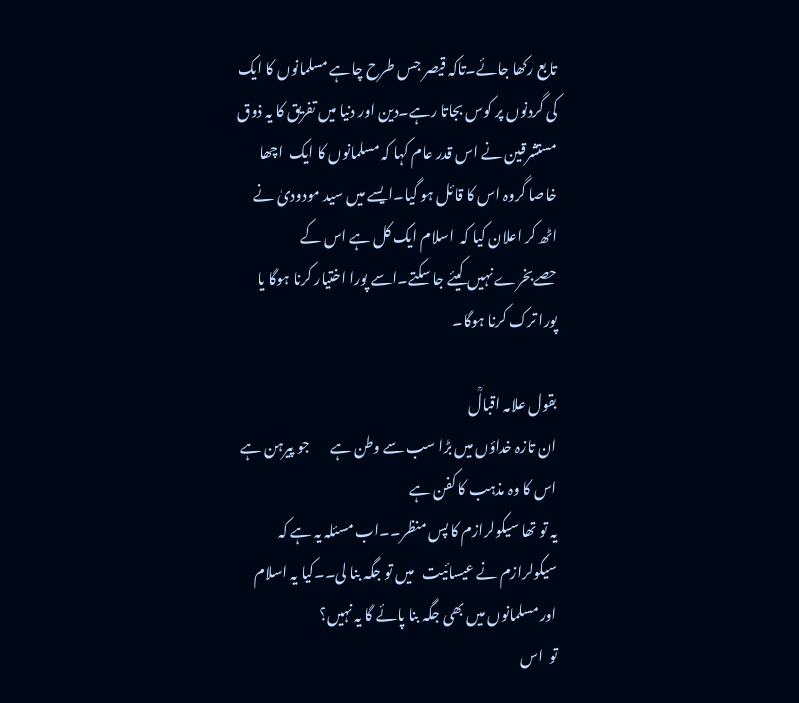تابع رکھا جائے۔تاکہ قیصر جس طرح چاہے مسلمانوں کا ایک کی گردنوں پر کوس بجاتا رہے۔دین اور دنیا میں تفریق کا یہ ذوق  مستشرقین نے اس قدر عام کہا کہ مسلمانوں کا ایک  اچھا خاصا گروہ اس کا قائل ہو گیا۔ایسے میں سید مودودیٰ نے اٹھ کر اعلان کیا کہ  اسلام ایک کل ہے اس کے  حصےبخرے نہیں کیئے جا سکتے۔اسے پورا اختیار کرنا ہوگا یا پورا ترک کرنا ہوگا۔

بقول علامہ اقبالؒ
ان تازہ خداؤں میں بڑا سب سے وطن ہے       جو پیرہن ہے اس کا وہ مذہب کا کفن ہے
یہ تو تھا سیکولرازم کا پس منظر۔۔اب مسئلہ یہ ہے کہ سیکولرازم نے عیسائیت   میں تو جگہ بنا لی۔۔کیا یہ اسلام  اور مسلمانوں میں بھی جگہ بنا پائے گا یہ نہیں؟
تو  اس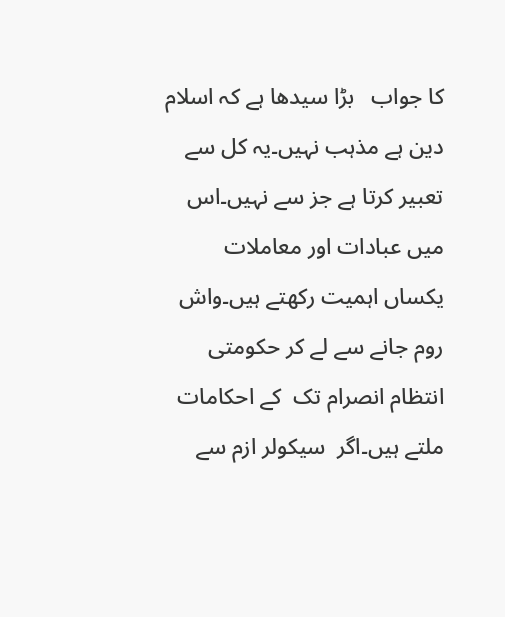کا جواب   بڑا سیدھا ہے کہ اسلام دین ہے مذہب نہیں۔یہ کل سے تعبیر کرتا ہے جز سے نہیں۔اس میں عبادات اور معاملات یکساں اہمیت رکھتے ہیں۔واش روم جانے سے لے کر حکومتی انتظام انصرام تک  کے احکامات ملتے ہیں۔اگر  سیکولر ازم سے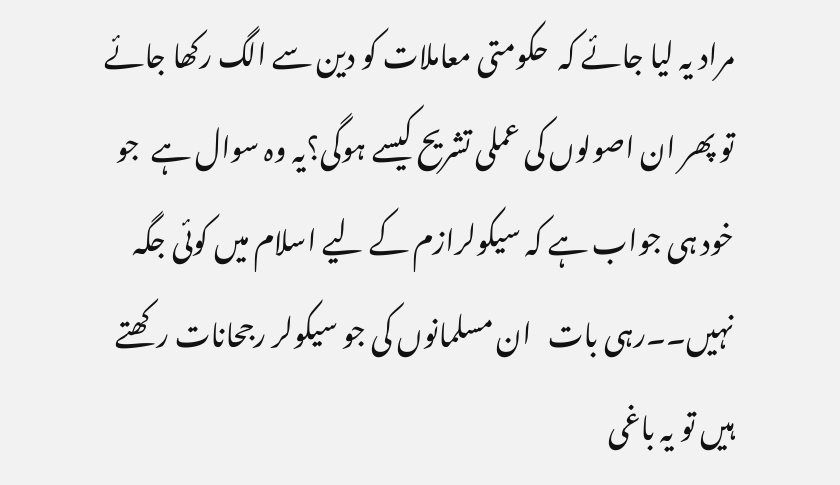مراد یہ لیا جائے کہ  حکومتی معاملات کو دین سے الگ رکھا جائے تو پھر ان اصولوں کی عملی تشریح کیسے ہوگی؟یہ وہ سوال ہے  جو خود ہی جواب ہے کہ سیکولرازم کے لیے اسلام میں کوئی جگہ نہیں۔۔رہی بات   ان مسلمانوں کی جو سیکولر رجحانات رکھتے ہیں تو یہ باغی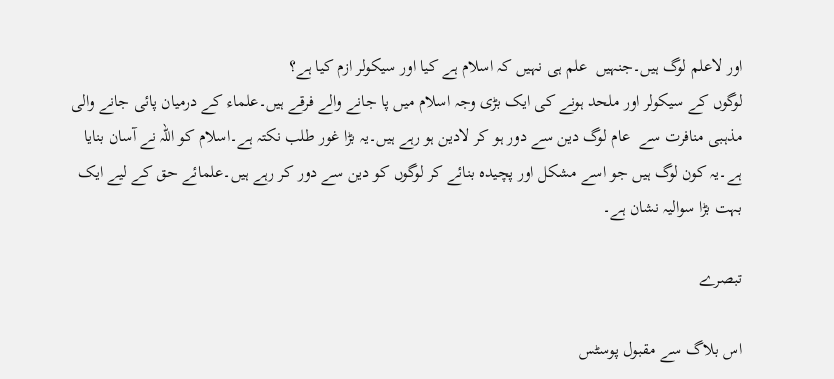اور لاعلم لوگ ہیں۔جنہیں  علم ہی نہیں کہ اسلام ہے کیا اور سیکولر ازم کیا ہے؟
لوگوں کے سیکولر اور ملحد ہونے کی ایک بڑی وجہ اسلام میں پا جانے والے فرقے ہیں۔علماء کے درمیان پائی جانے والی مذہبی منافرت سے  عام لوگ دین سے دور ہو کر لادین ہو رہے ہیں۔یہ بڑا غور طلب نکتہ ہے۔اسلام کو اللہ نے آسان بنایا ہے۔یہ کون لوگ ہیں جو اسے مشکل اور پچیدہ بنائے کر لوگوں کو دین سے دور کر رہے ہیں۔علمائے حق کے لیے ایک بہت بڑا سوالیہ نشان ہے۔

تبصرے

اس بلاگ سے مقبول پوسٹس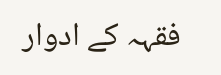فقہہ کے ادوار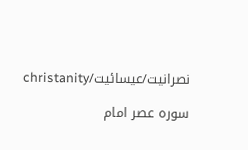نصرانیت/عیسائیت/christanity

سورہ عصر امام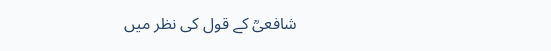شافعیؒ کے قول کی نظر میں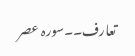تعارف۔۔سورہ عصر